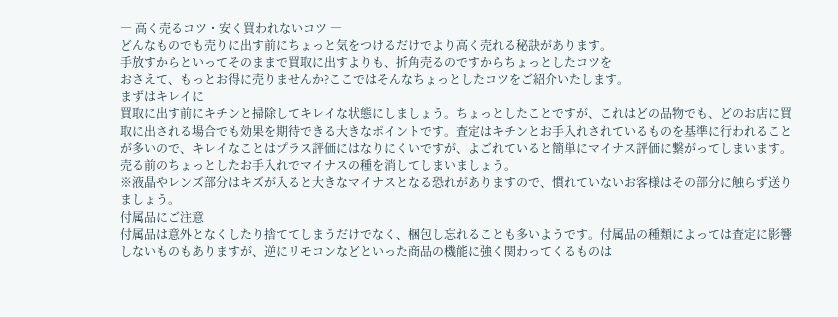― 高く売るコツ・安く買われないコツ ―
どんなものでも売りに出す前にちょっと気をつけるだけでより高く売れる秘訣があります。
手放すからといってそのままで買取に出すよりも、折角売るのですからちょっとしたコツを
おさえて、もっとお得に売りませんか?ここではそんなちょっとしたコツをご紹介いたします。
まずはキレイに
買取に出す前にキチンと掃除してキレイな状態にしましょう。ちょっとしたことですが、これはどの品物でも、どのお店に買取に出される場合でも効果を期待できる大きなポイントです。査定はキチンとお手入れされているものを基準に行われることが多いので、キレイなことはプラス評価にはなりにくいですが、よごれていると簡単にマイナス評価に繋がってしまいます。売る前のちょっとしたお手入れでマイナスの種を消してしまいましょう。
※液晶やレンズ部分はキズが入ると大きなマイナスとなる恐れがありますので、慣れていないお客様はその部分に触らず送りましょう。
付属品にご注意
付属品は意外となくしたり捨ててしまうだけでなく、梱包し忘れることも多いようです。付属品の種類によっては査定に影響しないものもありますが、逆にリモコンなどといった商品の機能に強く関わってくるものは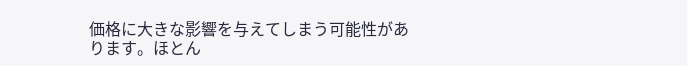価格に大きな影響を与えてしまう可能性があります。ほとん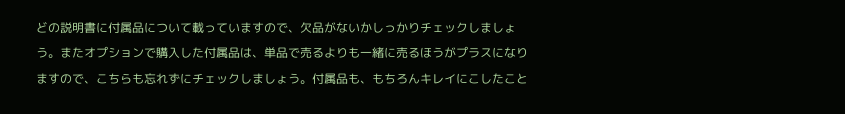どの説明書に付属品について載っていますので、欠品がないかしっかりチェックしましょう。またオプションで購入した付属品は、単品で売るよりも一緒に売るほうがプラスになりますので、こちらも忘れずにチェックしましょう。付属品も、もちろんキレイにこしたこと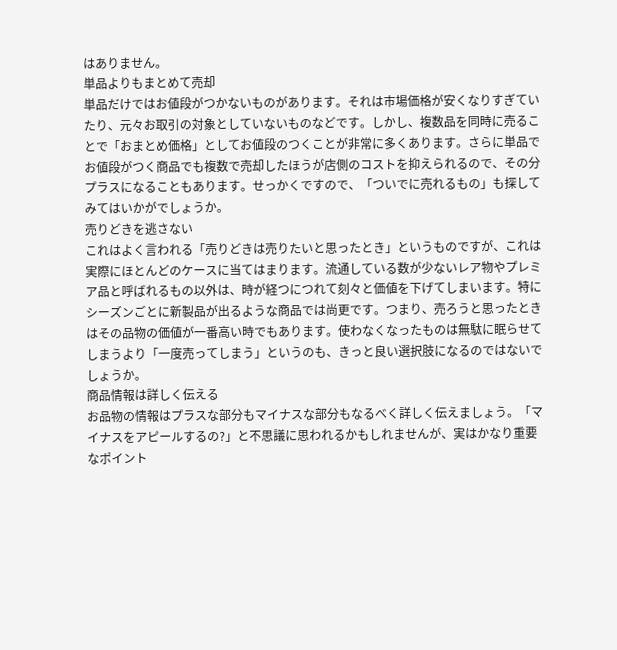はありません。
単品よりもまとめて売却
単品だけではお値段がつかないものがあります。それは市場価格が安くなりすぎていたり、元々お取引の対象としていないものなどです。しかし、複数品を同時に売ることで「おまとめ価格」としてお値段のつくことが非常に多くあります。さらに単品でお値段がつく商品でも複数で売却したほうが店側のコストを抑えられるので、その分プラスになることもあります。せっかくですので、「ついでに売れるもの」も探してみてはいかがでしょうか。
売りどきを逃さない
これはよく言われる「売りどきは売りたいと思ったとき」というものですが、これは実際にほとんどのケースに当てはまります。流通している数が少ないレア物やプレミア品と呼ばれるもの以外は、時が経つにつれて刻々と価値を下げてしまいます。特にシーズンごとに新製品が出るような商品では尚更です。つまり、売ろうと思ったときはその品物の価値が一番高い時でもあります。使わなくなったものは無駄に眠らせてしまうより「一度売ってしまう」というのも、きっと良い選択肢になるのではないでしょうか。
商品情報は詳しく伝える
お品物の情報はプラスな部分もマイナスな部分もなるべく詳しく伝えましょう。「マイナスをアピールするの?」と不思議に思われるかもしれませんが、実はかなり重要なポイント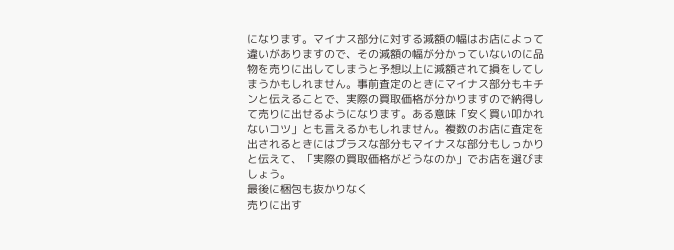になります。マイナス部分に対する減額の幅はお店によって違いがありますので、その減額の幅が分かっていないのに品物を売りに出してしまうと予想以上に減額されて損をしてしまうかもしれません。事前査定のときにマイナス部分もキチンと伝えることで、実際の買取価格が分かりますので納得して売りに出せるようになります。ある意味「安く買い叩かれないコツ」とも言えるかもしれません。複数のお店に査定を出されるときにはプラスな部分もマイナスな部分もしっかりと伝えて、「実際の買取価格がどうなのか」でお店を選びましょう。
最後に梱包も抜かりなく
売りに出す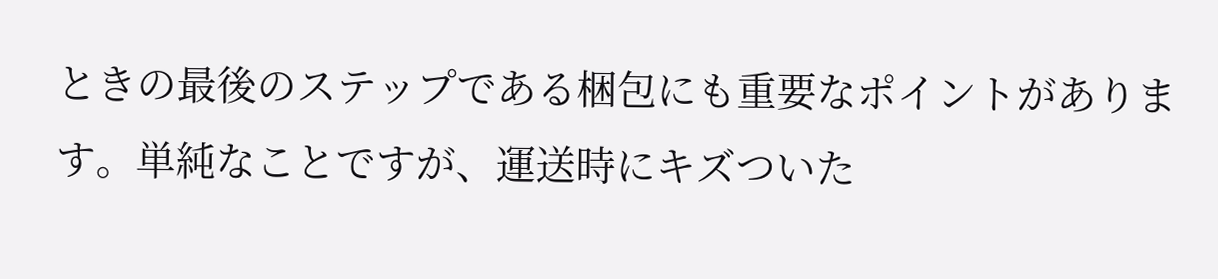ときの最後のステップである梱包にも重要なポイントがあります。単純なことですが、運送時にキズついた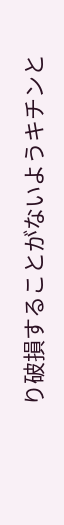り破損することがないようキチンと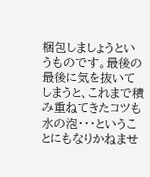梱包しましょうというものです。最後の最後に気を抜いてしまうと、これまで積み重ねてきたコツも水の泡・・・ということにもなりかねませ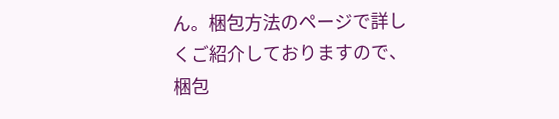ん。梱包方法のページで詳しくご紹介しておりますので、梱包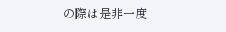の際は是非一度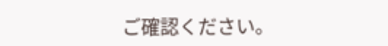ご確認ください。